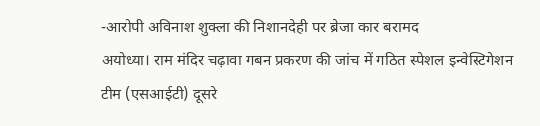-आरोपी अविनाश शुक्ला की निशानदेही पर ब्रेजा कार बरामद
अयोध्या। राम मंदिर चढ़ावा गबन प्रकरण की जांच में गठित स्पेशल इन्वेस्टिगेशन टीम (एसआईटी) दूसरे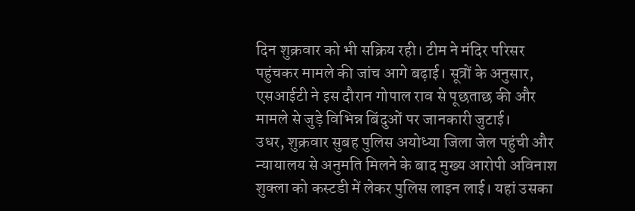दिन शुक्रवार को भी सक्रिय रही। टीम ने मंदिर परिसर पहुंचकर मामले की जांच आगे बढ़ाई। सूत्रों के अनुसार, एसआईटी ने इस दौरान गोपाल राव से पूछताछ की और मामले से जुड़े विभिन्न बिंदुओं पर जानकारी जुटाई।
उधर, शुक्रवार सुबह पुलिस अयोध्या जिला जेल पहुंची और न्यायालय से अनुमति मिलने के बाद मुख्य आरोपी अविनाश शुक्ला को कस्टडी में लेकर पुलिस लाइन लाई। यहां उसका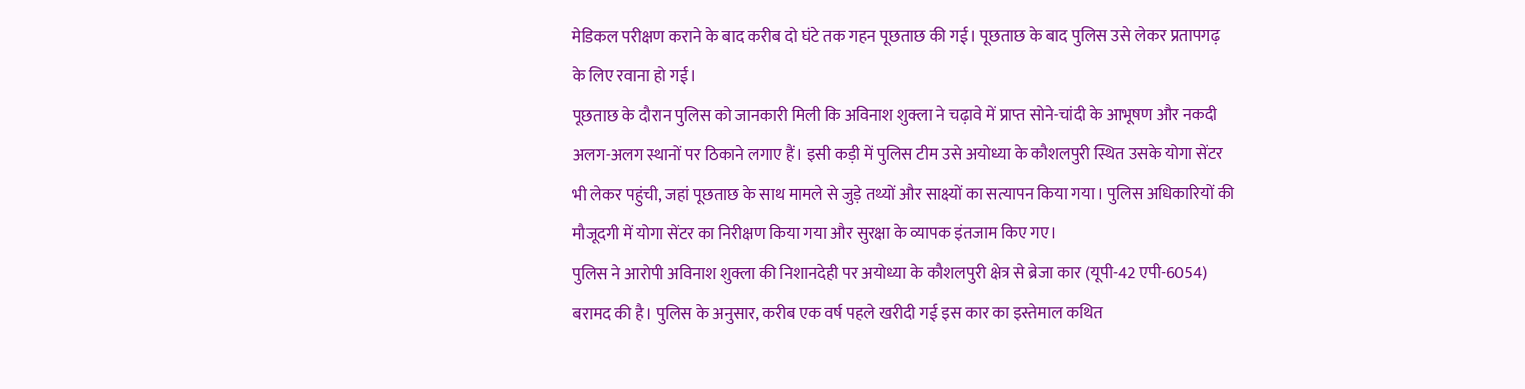मेडिकल परीक्षण कराने के बाद करीब दो घंटे तक गहन पूछताछ की गई। पूछताछ के बाद पुलिस उसे लेकर प्रतापगढ़ के लिए रवाना हो गई।
पूछताछ के दौरान पुलिस को जानकारी मिली कि अविनाश शुक्ला ने चढ़ावे में प्राप्त सोने-चांदी के आभूषण और नकदी अलग-अलग स्थानों पर ठिकाने लगाए हैं। इसी कड़ी में पुलिस टीम उसे अयोध्या के कौशलपुरी स्थित उसके योगा सेंटर भी लेकर पहुंची, जहां पूछताछ के साथ मामले से जुड़े तथ्यों और साक्ष्यों का सत्यापन किया गया। पुलिस अधिकारियों की मौजूदगी में योगा सेंटर का निरीक्षण किया गया और सुरक्षा के व्यापक इंतजाम किए गए।
पुलिस ने आरोपी अविनाश शुक्ला की निशानदेही पर अयोध्या के कौशलपुरी क्षेत्र से ब्रेजा कार (यूपी-42 एपी-6054) बरामद की है। पुलिस के अनुसार, करीब एक वर्ष पहले खरीदी गई इस कार का इस्तेमाल कथित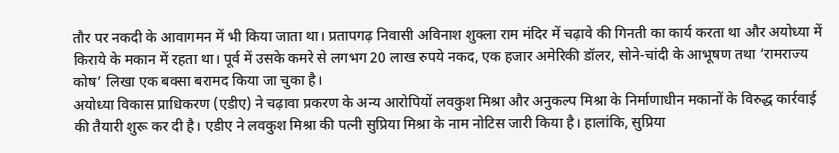तौर पर नकदी के आवागमन में भी किया जाता था। प्रतापगढ़ निवासी अविनाश शुक्ला राम मंदिर में चढ़ावे की गिनती का कार्य करता था और अयोध्या में किराये के मकान में रहता था। पूर्व में उसके कमरे से लगभग 20 लाख रुपये नकद, एक हजार अमेरिकी डॉलर, सोने-चांदी के आभूषण तथा ‘रामराज्य कोष’ लिखा एक बक्सा बरामद किया जा चुका है।
अयोध्या विकास प्राधिकरण (एडीए) ने चढ़ावा प्रकरण के अन्य आरोपियों लवकुश मिश्रा और अनुकल्प मिश्रा के निर्माणाधीन मकानों के विरुद्ध कार्रवाई की तैयारी शुरू कर दी है। एडीए ने लवकुश मिश्रा की पत्नी सुप्रिया मिश्रा के नाम नोटिस जारी किया है। हालांकि, सुप्रिया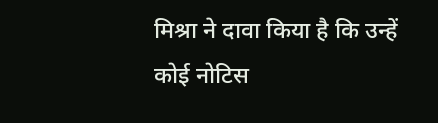मिश्रा ने दावा किया है कि उन्हें कोई नोटिस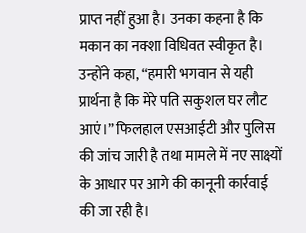प्राप्त नहीं हुआ है। उनका कहना है कि मकान का नक्शा विधिवत स्वीकृत है। उन्होंने कहा, “हमारी भगवान से यही प्रार्थना है कि मेरे पति सकुशल घर लौट आएं।” फिलहाल एसआईटी और पुलिस की जांच जारी है तथा मामले में नए साक्ष्यों के आधार पर आगे की कानूनी कार्रवाई की जा रही है।